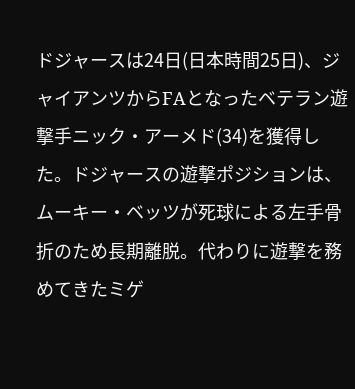ドジャースは24日(日本時間25日)、ジャイアンツからFAとなったベテラン遊撃手ニック・アーメド(34)を獲得した。ドジャースの遊撃ポジションは、ムーキー・ベッツが死球による左手骨折のため長期離脱。代わりに遊撃を務めてきたミゲ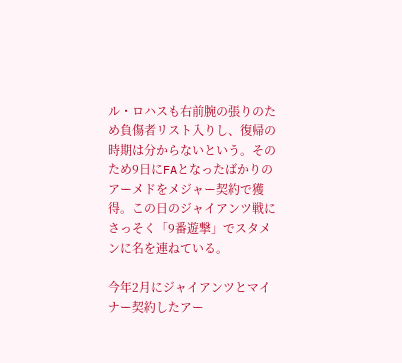ル・ロハスも右前腕の張りのため負傷者リスト入りし、復帰の時期は分からないという。そのため9日にFAとなったばかりのアーメドをメジャー契約で獲得。この日のジャイアンツ戦にさっそく「9番遊撃」でスタメンに名を連ねている。

今年2月にジャイアンツとマイナー契約したアー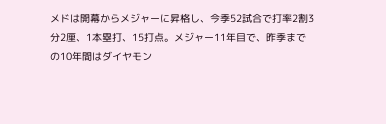メドは開幕からメジャーに昇格し、今季52試合で打率2割3分2厘、1本塁打、15打点。メジャー11年目で、昨季までの10年間はダイヤモン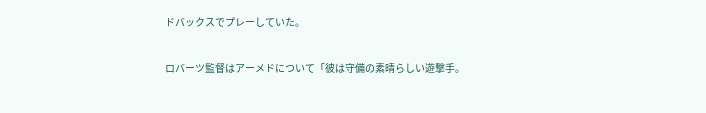ドバックスでプレーしていた。

ロバーツ監督はアーメドについて「彼は守備の素晴らしい遊撃手。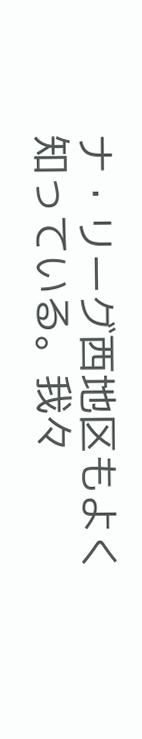ナ・リーグ西地区もよく知っている。我々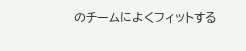のチームによくフィットする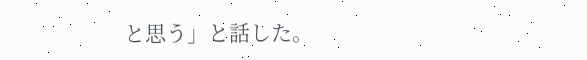と思う」と話した。